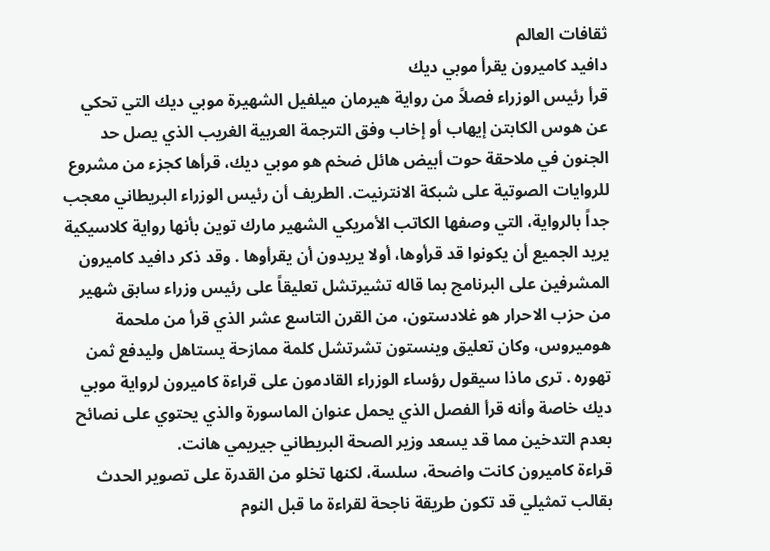ثقافات العالم
دافيد كاميرون يقرأ موبي ديك
قرأ رئيس الوزراء فصلاً من رواية هيرمان ميلفيل الشهيرة موبي ديك التي تحكي عن هوس الكابتن إيهاب أو إخاب وفق الترجمة العربية الغريب الذي يصل حد الجنون في ملاحقة حوت أبيض هائل ضخم هو موبي ديك، قرأها كجزء من مشروع للروايات الصوتية على شبكة الانترنيت. الطريف أن رئيس الوزراء البريطاني معجب جداً بالرواية، التي وصفها الكاتب الأمريكي الشهير مارك توين بأنها رواية كلاسيكية يريد الجميع أن يكونوا قد قرأوها، أولا يريدون أن يقرأوها . وقد ذكر دافيد كاميرون المشرفين على البرنامج بما قاله تشيرتشل تعليقاً على رئيس وزراء سابق شهير من حزب الاحرار هو غلادستون، من القرن التاسع عشر الذي قرأ من ملحمة هوميروس، وكان تعليق وينستون تشرتشل كلمة ممازحة يستاهل وليدفع ثمن تهوره . ترى ماذا سيقول رؤساء الوزراء القادمون على قراءة كاميرون لرواية موبي ديك خاصة وأنه قرأ الفصل الذي يحمل عنوان الماسورة والذي يحتوي على نصائح بعدم التدخين مما قد يسعد وزير الصحة البريطاني جيريمي هانت.
قراءة كاميرون كانت واضحة، سلسة، لكنها تخلو من القدرة على تصوير الحدث بقالب تمثيلي قد تكون طريقة ناجحة لقراءة ما قبل النوم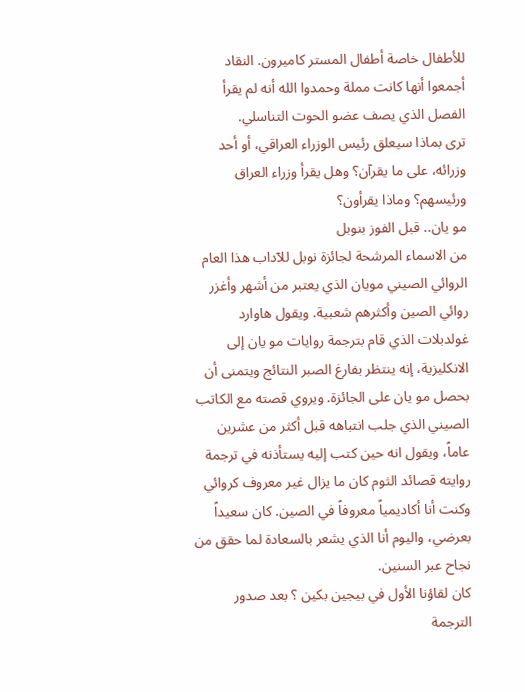للأطفال خاصة أطفال المستر كاميرون. النقاد أجمعوا أنها كانت مملة وحمدوا الله أنه لم يقرأ الفصل الذي يصف عضو الحوت التناسلي.
ترى بماذا سيعلق رئيس الوزراء العراقي، أو أحد وزرائه، على ما يقرآن؟ وهل يقرأ وزراء العراق ورئيسهم؟ وماذا يقرأون؟
مو يان.. قبل الفوز بنوبل
من الاسماء المرشحة لجائزة نوبل للآداب هذا العام الروائي الصيني مويان الذي يعتبر من أشهر وأغزر روائي الصين وأكثرهم شعبية. ويقول هاوارد غولدبلات الذي قام بترجمة روايات مو يان إلى الانكليزية، إنه ينتظر بفارغ الصبر النتائج ويتمنى أن بحصل مو يان على الجائزة. ويروي قصته مع الكاتب الصيني الذي جلب انتباهه قبل أكثر من عشرين عاماً، ويقول انه حين كتب إليه يستأذنه في ترجمة روايته قصائد الثوم كان ما يزال غير معروف كروائي وكنت أنا أكاديمياً معروفاً في الصين. كان سعيداً بعرضي، واليوم أنا الذي يشعر بالسعادة لما حقق من نجاح عبر السنين.
كان لقاؤنا الأول في بيجين بكين ؟ بعد صدور الترجمة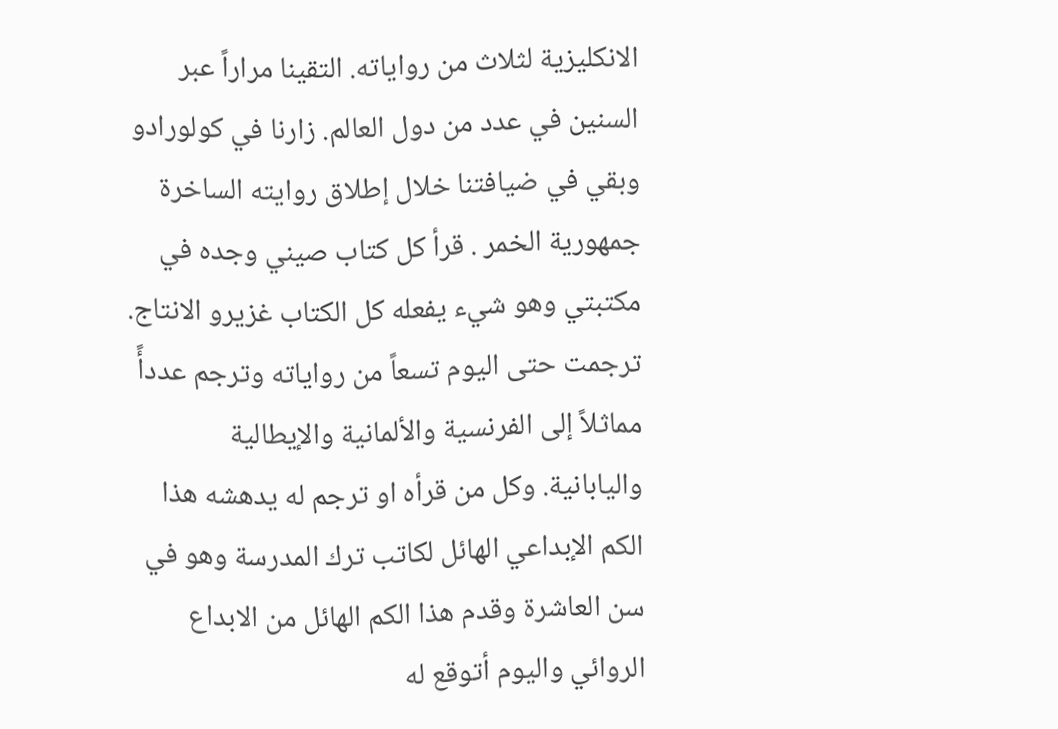الانكليزية لثلاث من رواياته. التقينا مراراً عبر السنين في عدد من دول العالم. زارنا في كولورادو وبقي في ضيافتنا خلال إطلاق روايته الساخرة جمهورية الخمر . قرأ كل كتاب صيني وجده في مكتبتي وهو شيء يفعله كل الكتاب غزيرو الانتاج.
ترجمت حتى اليوم تسعاً من رواياته وترجم عددأً مماثلاً إلى الفرنسية والألمانية والإيطالية واليابانية. وكل من قرأه او ترجم له يدهشه هذا الكم الإبداعي الهائل لكاتب ترك المدرسة وهو في سن العاشرة وقدم هذا الكم الهائل من الابداع الروائي واليوم أتوقع له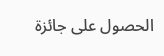الحصول على جائزة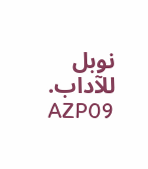نوبل للآداب.
AZP09